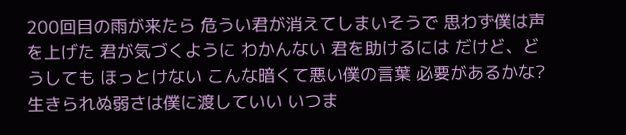200回目の雨が来たら 危うい君が消えてしまいそうで 思わず僕は声を上げた 君が気づくように わかんない 君を助けるには だけど、どうしても ほっとけない こんな暗くて悪い僕の言葉 必要があるかな? 生きられぬ弱さは僕に渡していい いつま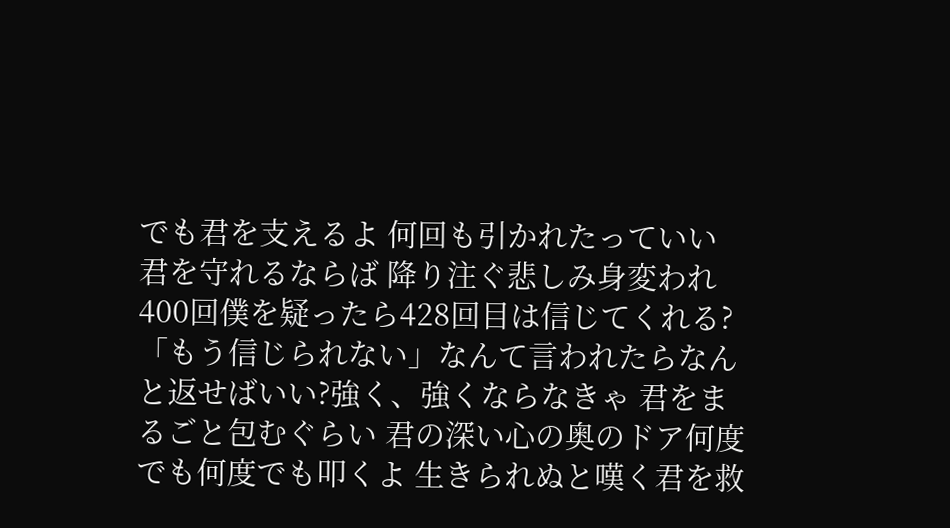でも君を支えるよ 何回も引かれたっていい 君を守れるならば 降り注ぐ悲しみ身変われ 400回僕を疑ったら428回目は信じてくれる? 「もう信じられない」なんて言われたらなんと返せばいい?強く、強くならなきゃ 君をまるごと包むぐらい 君の深い心の奥のドア何度でも何度でも叩くよ 生きられぬと嘆く君を救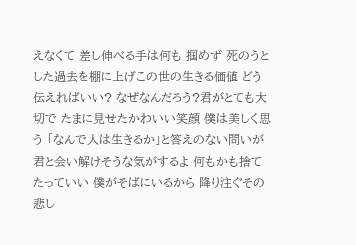えなくて 差し伸べる手は何も 掴めず 死のうとした過去を棚に上げこの世の生きる価値 どう伝えればいい? なぜなんだろう?君がとても大切で たまに見せたかわいい笑顔 僕は美しく思う 「なんで人は生きるか」と答えのない問いが 君と会い解けそうな気がするよ 何もかも捨てたっていい 僕がそばにいるから 降り注ぐその悲し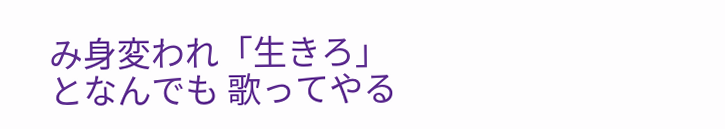み身変われ「生きろ」となんでも 歌ってやる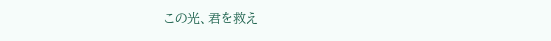この光、君を救え